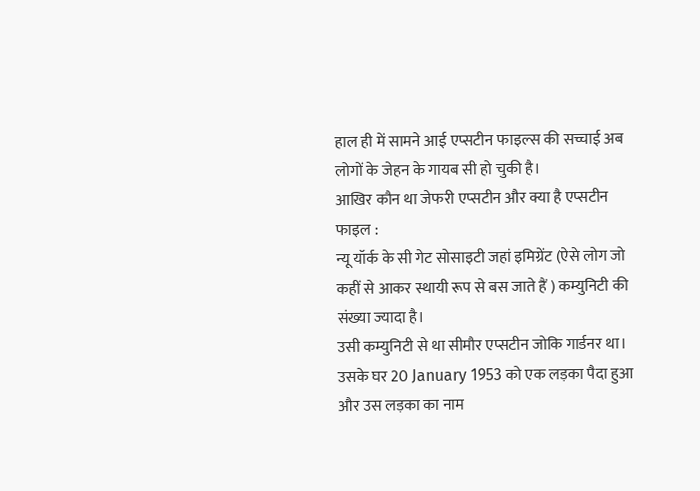हाल ही में सामने आई एप्सटीन फाइल्स की सच्चाई अब लोगों के जेहन के गायब सी हो चुकी है।
आखिर कौन था जेफरी एप्सटीन और क्या है एप्सटीन फाइल :
न्यू यॉर्क के सी गेट सोसाइटी जहां इमिग्रेंट (ऐसे लोग जो कहीं से आकर स्थायी रूप से बस जाते हैं ) कम्युनिटी की संख्या ज्यादा है।
उसी कम्युनिटी से था सीमौर एप्सटीन जोकि गार्डनर था। उसके घर 20 January 1953 को एक लड़का पैदा हुआ और उस लड़का का नाम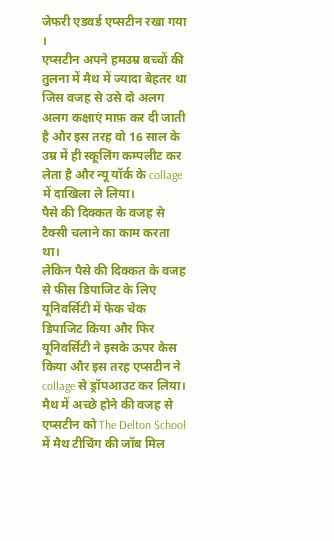जेफरी एडवर्ड एप्सटीन रखा गया ।
एप्सटीन अपने हमउम्र बच्चों की तुलना में मैथ में ज्यादा बेहतर था जिस वजह से उसे दो अलग अलग कक्षाएं माफ़ कर दी जाती है और इस तरह वो 16 साल के उम्र में ही स्कूलिंग कम्पलीट कर लेता है और न्यू यॉर्क के collage में दाखिला ले लिया।
पैसे की दिक्कत के वजह से टैक्सी चलाने का काम करता था।
लेकिन पैसे की दिक्कत के वजह से फीस डिपाजिट के लिए यूनिवर्सिटी में फेक चेक डिपाजिट किया और फिर यूनिवर्सिटी ने इसके ऊपर केस किया और इस तरह एप्सटीन ने collage से ड्रॉपआउट कर लिया।
मैथ में अच्छे होने की वजह से एप्सटीन को The Delton School में मैथ टीचिंग की जॉब मिल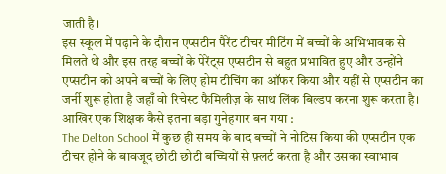जाती है।
इस स्कूल में पढ़ाने के दौरान एप्सटीन पैरेंट टीचर मीटिंग में बच्चों के अभिभावक से मिलते थे और इस तरह बच्चों के पेरेंट्स एप्सटीन से बहुत प्रभावित हुए और उन्होंने एप्सटीन को अपने बच्चों के लिए होम टीचिंग का ऑफर किया और यहीं से एप्सटीन का जर्नी शुरू होता है जहाँ वो रिचेस्ट फैमिलीज़ के साथ लिंक बिल्डप करना शुरू करता है।
आखिर एक शिक्षक कैसे इतना बड़ा गुनेहगार बन गया :
The Delton School में कुछ ही समय के बाद बच्चों ने नोटिस किया की एप्सटीन एक टीचर होने के बावजूद छोटी छोटी बच्चियों से फ़्लर्ट करता है और उसका स्वाभाव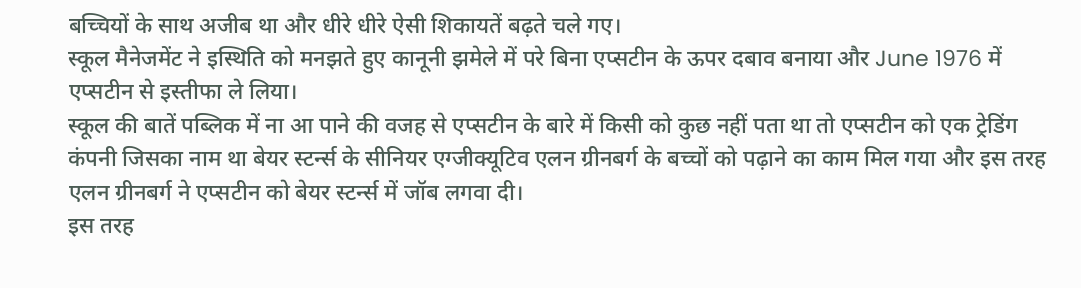बच्चियों के साथ अजीब था और धीरे धीरे ऐसी शिकायतें बढ़ते चले गए।
स्कूल मैनेजमेंट ने इस्थिति को मनझते हुए कानूनी झमेले में परे बिना एप्सटीन के ऊपर दबाव बनाया और June 1976 में एप्सटीन से इस्तीफा ले लिया।
स्कूल की बातें पब्लिक में ना आ पाने की वजह से एप्सटीन के बारे में किसी को कुछ नहीं पता था तो एप्सटीन को एक ट्रेडिंग कंपनी जिसका नाम था बेयर स्टर्न्स के सीनियर एग्जीक्यूटिव एलन ग्रीनबर्ग के बच्चों को पढ़ाने का काम मिल गया और इस तरह एलन ग्रीनबर्ग ने एप्सटीन को बेयर स्टर्न्स में जॉब लगवा दी।
इस तरह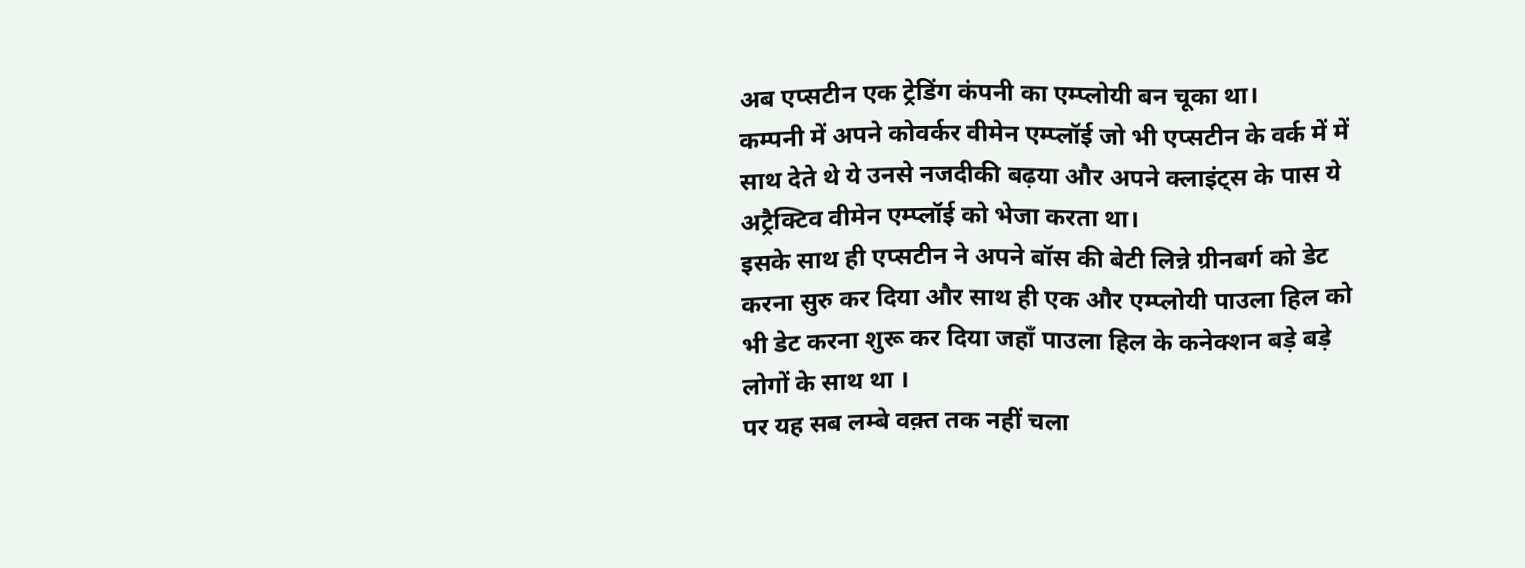अब एप्सटीन एक ट्रेडिंग कंपनी का एम्प्लोयी बन चूका था।
कम्पनी में अपने कोवर्कर वीमेन एम्प्लॉई जो भी एप्सटीन के वर्क में में साथ देते थे ये उनसे नजदीकी बढ़या और अपने क्लाइंट्स के पास ये अट्रैक्टिव वीमेन एम्प्लॉई को भेजा करता था।
इसके साथ ही एप्सटीन ने अपने बॉस की बेटी लिन्ने ग्रीनबर्ग को डेट करना सुरु कर दिया और साथ ही एक और एम्प्लोयी पाउला हिल को भी डेट करना शुरू कर दिया जहाँ पाउला हिल के कनेक्शन बड़े बड़े लोगों के साथ था ।
पर यह सब लम्बे वक़्त तक नहीं चला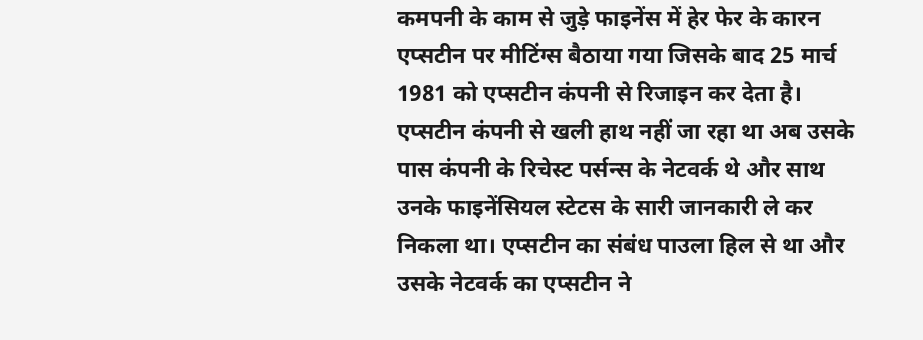कमपनी के काम से जुड़े फाइनेंस में हेर फेर के कारन एप्सटीन पर मीटिंग्स बैठाया गया जिसके बाद 25 मार्च 1981 को एप्सटीन कंपनी से रिजाइन कर देता है।
एप्सटीन कंपनी से खली हाथ नहीं जा रहा था अब उसके पास कंपनी के रिचेस्ट पर्सन्स के नेटवर्क थे और साथ उनके फाइनेंसियल स्टेटस के सारी जानकारी ले कर निकला था। एप्सटीन का संबंध पाउला हिल से था और उसके नेटवर्क का एप्सटीन ने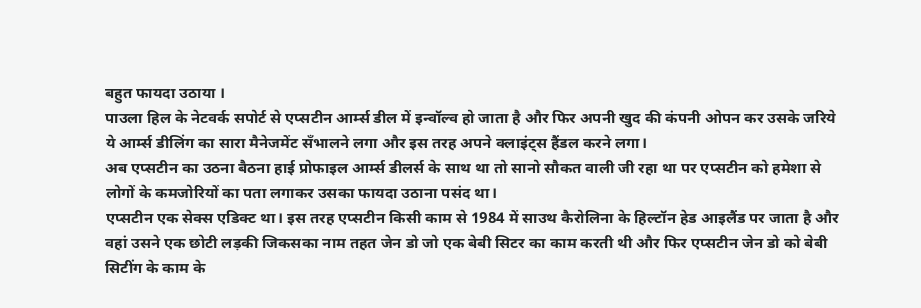बहुत फायदा उठाया ।
पाउला हिल के नेटवर्क सपोर्ट से एप्सटीन आर्म्स डील में इन्वॉल्व हो जाता है और फिर अपनी खुद की कंपनी ओपन कर उसके जरिये ये आर्म्स डीलिंग का सारा मैनेजमेंट सँभालने लगा और इस तरह अपने क्लाइंट्स हैंडल करने लगा।
अब एप्सटीन का उठना बैठना हाई प्रोफाइल आर्म्स डीलर्स के साथ था तो सानो सौकत वाली जी रहा था पर एप्सटीन को हमेशा से लोगों के कमजोरियों का पता लगाकर उसका फायदा उठाना पसंद था।
एप्सटीन एक सेक्स एडिक्ट था। इस तरह एप्सटीन किसी काम से 1984 में साउथ कैरोलिना के हिल्टॉन हेड आइलैंड पर जाता है और वहां उसने एक छोटी लड़की जिकसका नाम तहत जेन डो जो एक बेबी सिटर का काम करती थी और फिर एप्सटीन जेन डो को बेबी सिटींग के काम के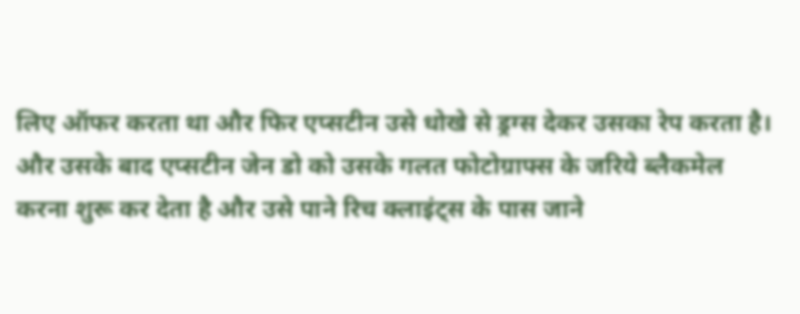लिए ऑफर करता था और फिर एप्सटीन उसे धोखे से ड्रग्स देकर उसका रेप करता है।
और उसके बाद एप्सटीन जेन डो को उसके गलत फोटोग्राफ्स के जरिये ब्लैकमेल करना शुरू कर देता है और उसे पाने रिच क्लाइंट्स के पास जाने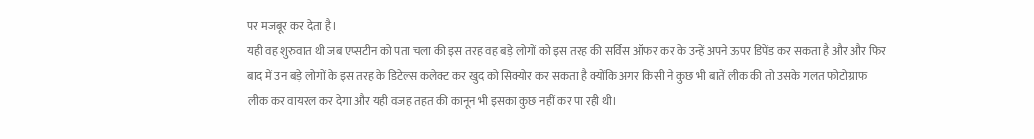पर मजबूर कर देता है।
यही वह शुरुवात थी जब एप्सटीन को पता चला की इस तरह वह बड़े लोगों को इस तरह की सर्विस ऑफर कर के उन्हें अपने ऊपर डिपेंड कर सकता है और और फिर बाद में उन बड़े लोगों के इस तरह के डिटेल्स कलेक्ट कर खुद को सिक्योर कर सकता है क्योंकि अगर किसी ने कुछ भी बातें लीक की तो उसके गलत फोटोग्राफ लीक कर वायरल कर देगा और यही वजह तहत की कानून भी इसका कुछ नहीं कर पा रही थी।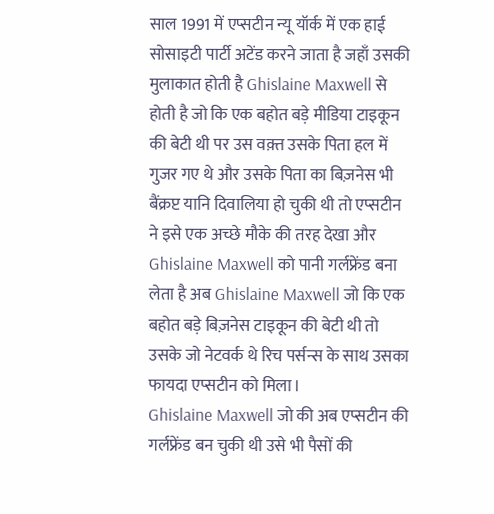साल 1991 में एप्सटीन न्यू यॉर्क में एक हाई सोसाइटी पार्टी अटेंड करने जाता है जहाँ उसकी मुलाकात होती है Ghislaine Maxwell से होती है जो कि एक बहोत बड़े मीडिया टाइकून की बेटी थी पर उस वक़्त उसके पिता हल में गुजर गए थे और उसके पिता का बिज़नेस भी बैंक्रप्ट यानि दिवालिया हो चुकी थी तो एप्सटीन ने इसे एक अच्छे मौके की तरह देखा और Ghislaine Maxwell को पानी गर्लफ्रेंड बना लेता है अब Ghislaine Maxwell जो कि एक बहोत बड़े बिज़नेस टाइकून की बेटी थी तो उसके जो नेटवर्क थे रिच पर्सन्स के साथ उसका फायदा एप्सटीन को मिला।
Ghislaine Maxwell जो की अब एप्सटीन की गर्लफ्रेंड बन चुकी थी उसे भी पैसों की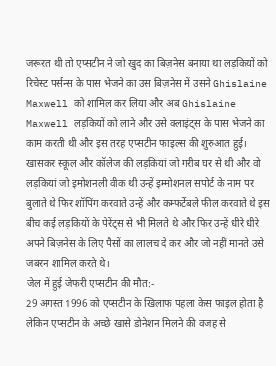जरूरत थी तो एप्सटीन ने जो खुद का बिज़नेस बनाया था लड़कियों को रिचेस्ट पर्सन्स के पास भेजने का उस बिज़नेस में उसने Ghislaine Maxwell को शामिल कर लिया और अब Ghislaine Maxwell लड़कियों को लाने और उसे क्लाइंट्स के पास भेजने का काम करती थी और इस तरह एप्सटीन फाइल्स की शुरुआत हुई।
खासकर स्कूल और कॉलेज की लड़कियां जो गरीब घर से थी और वो लड़कियां जो इमोशनली वीक थी उन्हें इम्मोशनल सपोर्ट के नाम पर बुलाते थे फिर शॉपिंग करवाते उन्हें और कम्फर्टेबले फील करवाते थे इस बीच कई लड़कियों के पेरेंट्स से भी मिलते थे और फिर उन्हें धीरे धीरे अपने बिज़नेस के लिए पैसों का लालच दे कर और जो नहीं मानते उसे जबरन शामिल करते थे।
जेल में हुई जेफरी एप्सटीन की मौत:-
29 अगस्त 1996 को एप्सटीन के खिलाफ पहला केस फाइल होता है लेकिन एप्सटीन के अच्छे खासे डोनेशन मिलने की वजह से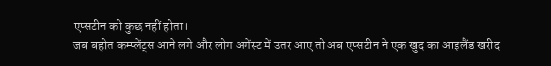एप्सटीन को कुछ नहीं होता।
जब बहोत कम्प्लेंट्स आने लगे और लोग अगेंस्ट में उतर आए तो अब एप्सटीन ने एक खुद का आइलैंड खरीद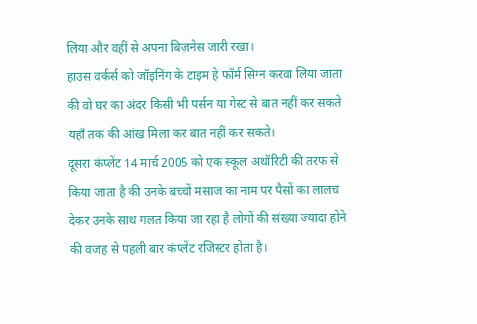लिया और वहीं से अपना बिज़नेस जारी रखा।
हाउस वर्कर्स को जॉइनिंग के टाइम हे फॉर्म सिग्न करवा लिया जाता की वो घर का अंदर किसी भी पर्सन या गेस्ट से बात नहीं कर सकते यहाँ तक की आंख मिला कर बात नहीं कर सकते।
दूसरा कंप्लेंट 14 मार्च 2005 को एक स्कूल अथॉरिटी की तरफ से किया जाता है की उनके बच्चों मसाज का नाम पर पैसों का लालच देकर उनके साथ गलत किया जा रहा है लोगों की संख्या ज्यादा होने की वजह से पहली बार कंप्लेंट रजिस्टर होता है।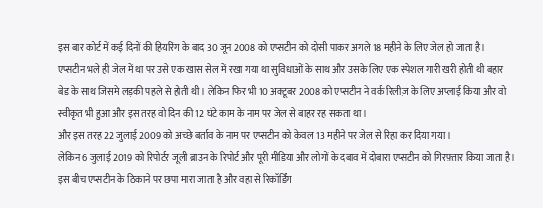इस बार कोर्ट में कई दिनों की हियरिंग के बाद 30 जून 2008 को एप्सटीन को दोसी पाकर अगले 18 महीने के लिए जेल हो जाता है।
एप्सटीन भले ही जेल में था पर उसे एक खास सेल में रखा गया था सुविधाओं के साथ और उसके लिए एक स्पेशल गारी खरी होती थी बहार बेड के साथ जिसमे लड़की पहले से होती थी। लेकिन फिर भी 10 अक्टूबर 2008 को एप्सटीन ने वर्क रिलीज़ के लिए अप्लाई किया और वो स्वीकृत भी हुआ और इस तरह वो दिन की 12 घंटे काम के नाम पर जेल से बाहर रह सकता था।
और इस तरह 22 जुलाई 2009 को अच्छे बर्ताव के नाम पर एप्सटीन को केवल 13 महीने पर जेल से रिहा कर दिया गया।
लेकिन 6 जुलाई 2019 को रिपोर्टर जूली ब्राउन के रिपोर्ट और पूरी मीडिया और लोगों के दबाव में दोबारा एप्सटीन को गिरफ़्तार किया जाता है।
इस बीच एप्सटीन के ठिकाने पर छपा मारा जाता है और वहा से रिकॉर्डिंग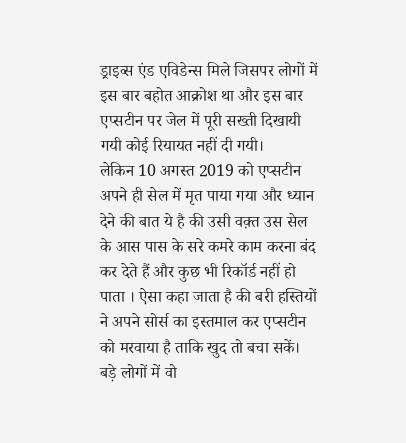ड्राइव्स एंड एविडेन्स मिले जिसपर लोगों में इस बार बहोत आक्रोश था और इस बार एप्सटीन पर जेल में पूरी सख्ती दिखायी गयी कोई रियायत नहीं दी गयी।
लेकिन 10 अगस्त 2019 को एप्सटीन अपने ही सेल में मृत पाया गया और ध्यान देने की बात ये है की उसी वक़्त उस सेल के आस पास के सरे कमरे काम करना बंद कर देते हैं और कुछ भी रिकॉर्ड नहीं हो पाता । ऐसा कहा जाता है की बरी हस्तियों ने अपने सोर्स का इस्तमाल कर एप्सटीन को मरवाया है ताकि खुद तो बचा सकें।
बड़े लोगों में वो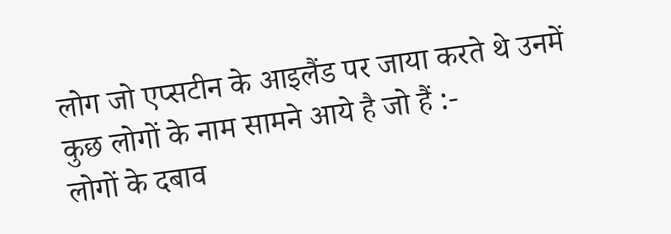लोग जो एप्सटीन के आइलैंड पर जाया करते थे उनमें कुछ लोगों के नाम सामने आये है जो हैं :-
लोगों के दबाव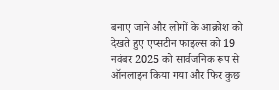बनाए जाने और लोगों के आक्रोश को देखते हुए एप्सटीन फाइल्स को 19 नवंबर 2025 को सार्वजनिक रूप से ऑनलाइन किया गया और फिर कुछ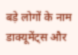बड़े लोगों के नाम डाक्यूमेंट्स और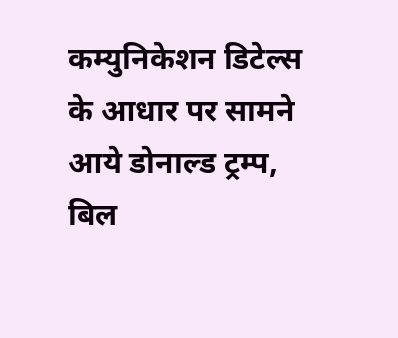कम्युनिकेशन डिटेल्स के आधार पर सामने आये डोनाल्ड ट्रम्प, बिल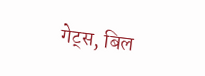गेट्स, बिल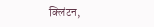क्लिंटन,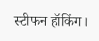स्टीफन हॉकिंग।